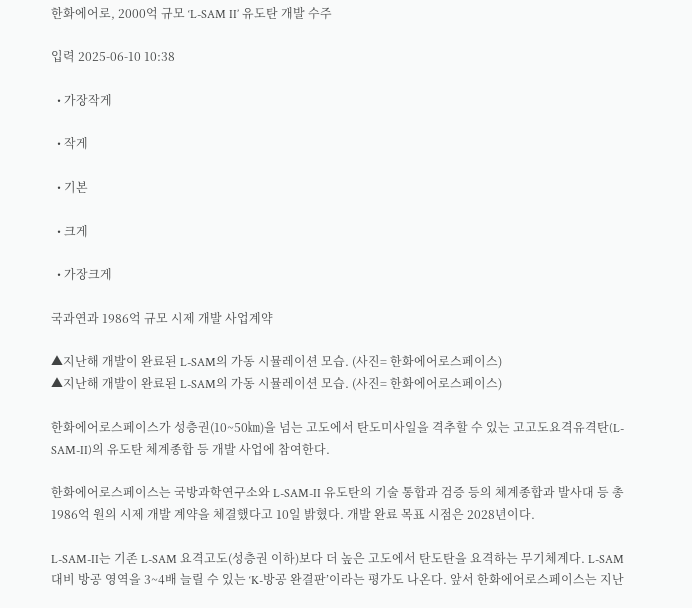한화에어로, 2000억 규모 ‘L-SAM II’ 유도탄 개발 수주

입력 2025-06-10 10:38

  • 가장작게

  • 작게

  • 기본

  • 크게

  • 가장크게

국과연과 1986억 규모 시제 개발 사업계약

▲지난해 개발이 완료된 L-SAM의 가동 시뮬레이션 모습. (사진= 한화에어로스페이스)
▲지난해 개발이 완료된 L-SAM의 가동 시뮬레이션 모습. (사진= 한화에어로스페이스)

한화에어로스페이스가 성층권(10~50㎞)을 넘는 고도에서 탄도미사일을 격추할 수 있는 고고도요격유격탄(L-SAM-II)의 유도탄 체계종합 등 개발 사업에 참여한다.

한화에어로스페이스는 국방과학연구소와 L-SAM-II 유도탄의 기술 통합과 검증 등의 체계종합과 발사대 등 총 1986억 원의 시제 개발 계약을 체결했다고 10일 밝혔다. 개발 완료 목표 시점은 2028년이다.

L-SAM-II는 기존 L-SAM 요격고도(성층권 이하)보다 더 높은 고도에서 탄도탄을 요격하는 무기체계다. L-SAM 대비 방공 영역을 3~4배 늘릴 수 있는 ‘K-방공 완결판’이라는 평가도 나온다. 앞서 한화에어로스페이스는 지난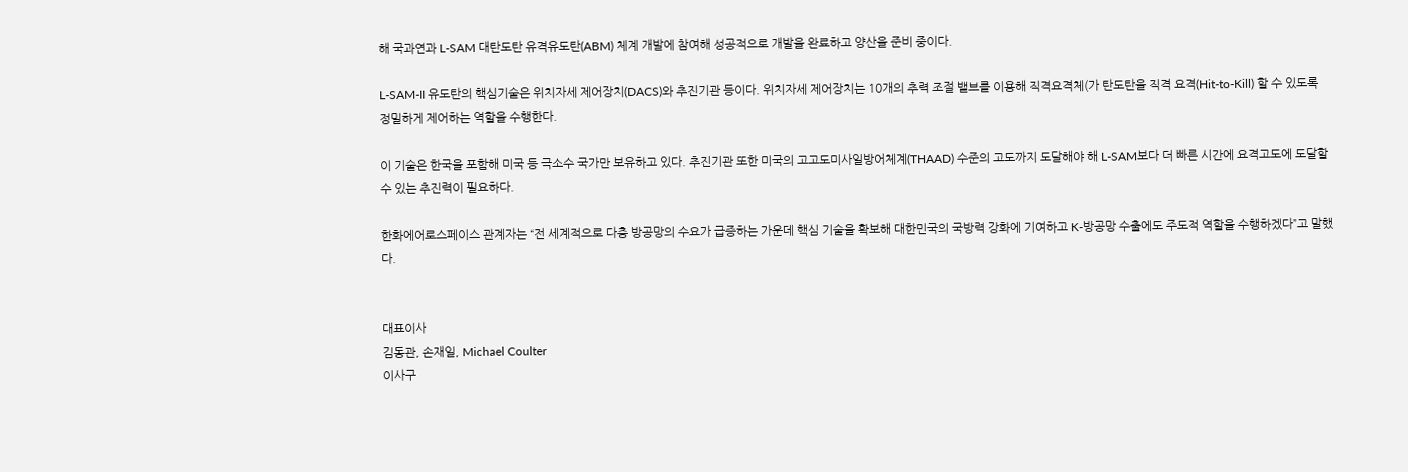해 국과연과 L-SAM 대탄도탄 유격유도탄(ABM) 체계 개발에 참여해 성공적으로 개발을 완료하고 양산을 준비 중이다.

L-SAM-II 유도탄의 핵심기술은 위치자세 제어장치(DACS)와 추진기관 등이다. 위치자세 제어장치는 10개의 추력 조절 밸브를 이용해 직격요격체(가 탄도탄을 직격 요격(Hit-to-Kill) 할 수 있도록 정밀하게 제어하는 역할을 수행한다.

이 기술은 한국을 포함해 미국 등 극소수 국가만 보유하고 있다. 추진기관 또한 미국의 고고도미사일방어체계(THAAD) 수준의 고도까지 도달해야 해 L-SAM보다 더 빠른 시간에 요격고도에 도달할 수 있는 추진력이 필요하다.

한화에어로스페이스 관계자는 “전 세계적으로 다층 방공망의 수요가 급증하는 가운데 핵심 기술을 확보해 대한민국의 국방력 강화에 기여하고 K-방공망 수출에도 주도적 역할을 수행하겠다”고 말했다.


대표이사
김동관, 손재일, Michael Coulter
이사구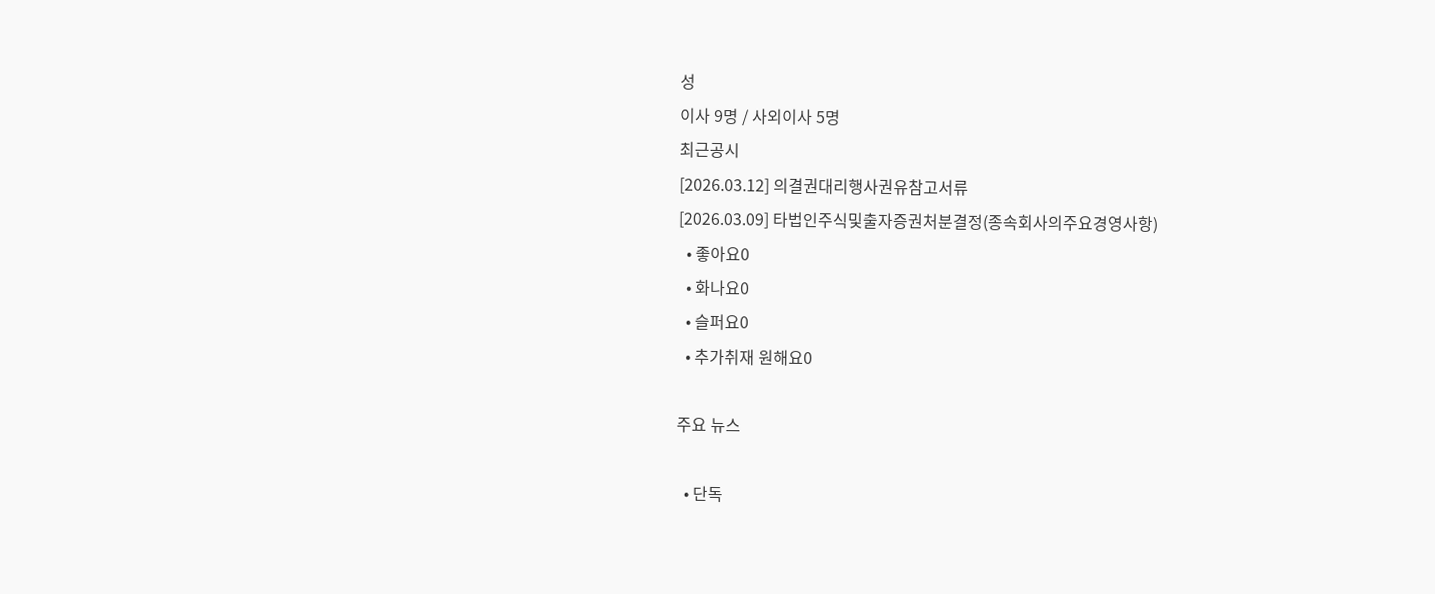성
이사 9명 / 사외이사 5명
최근공시
[2026.03.12] 의결권대리행사권유참고서류
[2026.03.09] 타법인주식및출자증권처분결정(종속회사의주요경영사항)
  • 좋아요0
  • 화나요0
  • 슬퍼요0
  • 추가취재 원해요0

주요 뉴스

  • 단독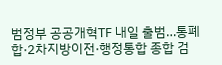범정부 공공개혁TF 내일 출범…통폐합·2차지방이전·행정통합 종합 검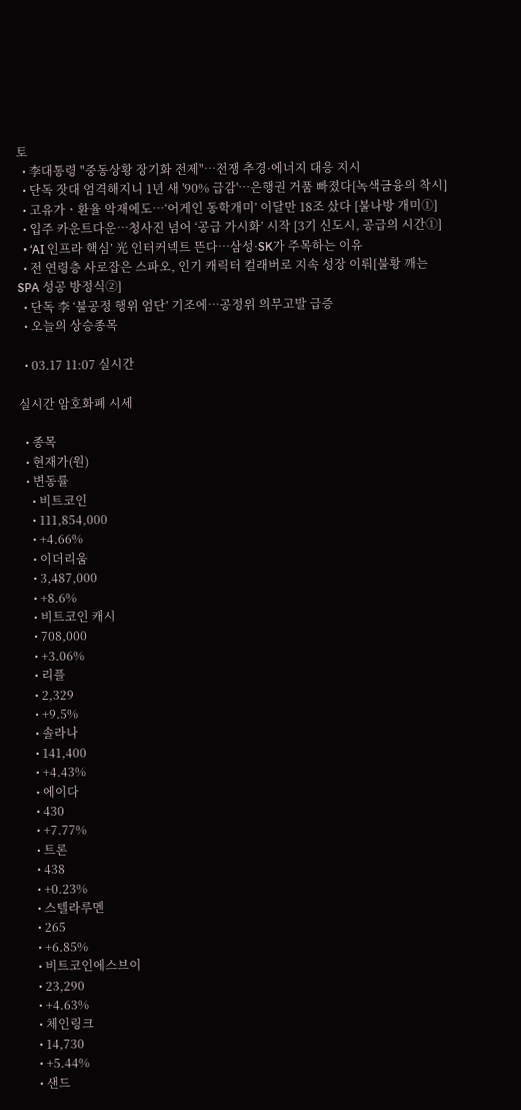토
  • 李대통령 "중동상황 장기화 전제"…전쟁 추경·에너지 대응 지시
  • 단독 잣대 엄격해지니 1년 새 '90% 급감'…은행권 거품 빠졌다[녹색금융의 착시]
  • 고유가ㆍ환율 악재에도…‘어게인 동학개미’ 이달만 18조 샀다 [불나방 개미①]
  • 입주 카운트다운…청사진 넘어 ‘공급 가시화’ 시작 [3기 신도시, 공급의 시간①]
  • ‘AI 인프라 핵심’ 光 인터커넥트 뜬다…삼성·SK가 주목하는 이유
  • 전 연령층 사로잡은 스파오, 인기 캐릭터 컬래버로 지속 성장 이뤄[불황 깨는 SPA 성공 방정식②]
  • 단독 李 ‘불공정 행위 엄단’ 기조에…공정위 의무고발 급증
  • 오늘의 상승종목

  • 03.17 11:07 실시간

실시간 암호화폐 시세

  • 종목
  • 현재가(원)
  • 변동률
    • 비트코인
    • 111,854,000
    • +4.66%
    • 이더리움
    • 3,487,000
    • +8.6%
    • 비트코인 캐시
    • 708,000
    • +3.06%
    • 리플
    • 2,329
    • +9.5%
    • 솔라나
    • 141,400
    • +4.43%
    • 에이다
    • 430
    • +7.77%
    • 트론
    • 438
    • +0.23%
    • 스텔라루멘
    • 265
    • +6.85%
    • 비트코인에스브이
    • 23,290
    • +4.63%
    • 체인링크
    • 14,730
    • +5.44%
    • 샌드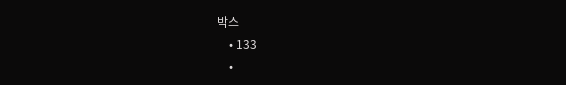박스
    • 133
    •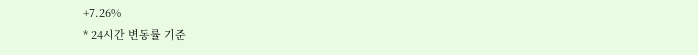+7.26%
* 24시간 변동률 기준